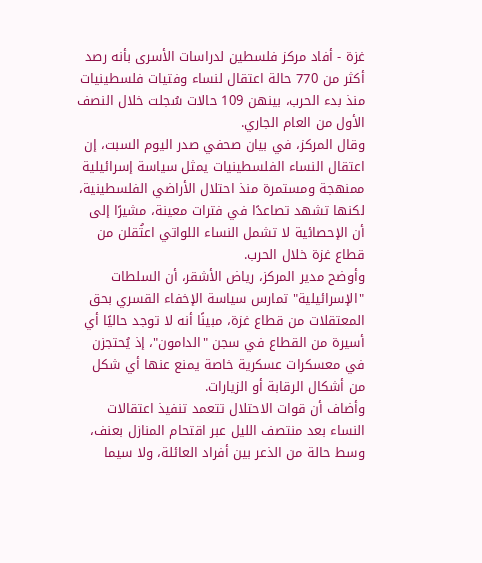غزة - أفاد مركز فلسطين لدراسات الأسرى بأنه رصد أكثر من 770 حالة اعتقال لنساء وفتيات فلسطينيات منذ بدء الحرب، بينهن 109 حالات سُجلت خلال النصف الأول من العام الجاري.
وقال المركز، في بيان صحفي صدر اليوم السبت، إن اعتقال النساء الفلسطينيات يمثل سياسة إسرائيلية ممنهجة ومستمرة منذ احتلال الأراضي الفلسطينية، لكنها تشهد تصاعدًا في فترات معينة، مشيرًا إلى أن الإحصائية لا تشمل النساء اللواتي اعتُقلن من قطاع غزة خلال الحرب.
وأوضح مدير المركز، رياض الأشقر، أن السلطات "الإسرائيلية" تمارس سياسة الإخفاء القسري بحق المعتقلات من قطاع غزة، مبينًا أنه لا توجد حاليًا أي أسيرة من القطاع في سجن "الدامون"، إذ يُحتجزن في معسكرات عسكرية خاصة يمنع عنها أي شكل من أشكال الرقابة أو الزيارات.
وأضاف أن قوات الاحتلال تتعمد تنفيذ اعتقالات النساء بعد منتصف الليل عبر اقتحام المنازل بعنف، وسط حالة من الذعر بين أفراد العائلة، ولا سيما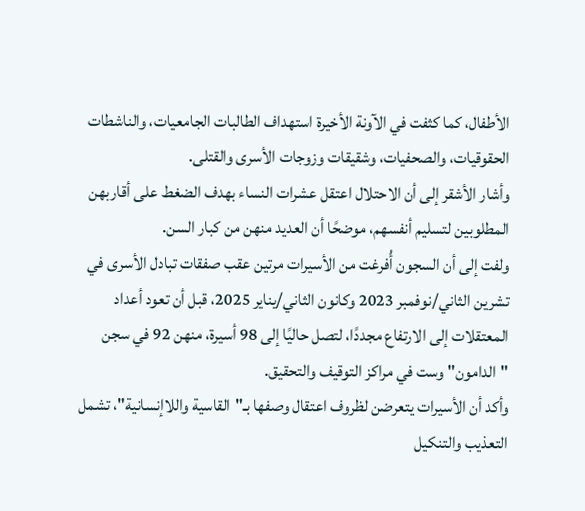الأطفال، كما كثفت في الآونة الأخيرة استهداف الطالبات الجامعيات، والناشطات الحقوقيات، والصحفيات، وشقيقات وزوجات الأسرى والقتلى.
وأشار الأشقر إلى أن الاحتلال اعتقل عشرات النساء بهدف الضغط على أقاربهن المطلوبين لتسليم أنفسهم، موضحًا أن العديد منهن من كبار السن.
ولفت إلى أن السجون أُفرغت من الأسيرات مرتين عقب صفقات تبادل الأسرى في تشرين الثاني/نوفمبر 2023 وكانون الثاني/يناير 2025، قبل أن تعود أعداد المعتقلات إلى الارتفاع مجددًا، لتصل حاليًا إلى 98 أسيرة، منهن 92 في سجن "الدامون" وست في مراكز التوقيف والتحقيق.
وأكد أن الأسيرات يتعرضن لظروف اعتقال وصفها بـ"القاسية واللاإنسانية"، تشمل التعذيب والتنكيل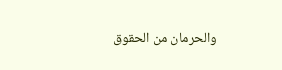والحرمان من الحقوق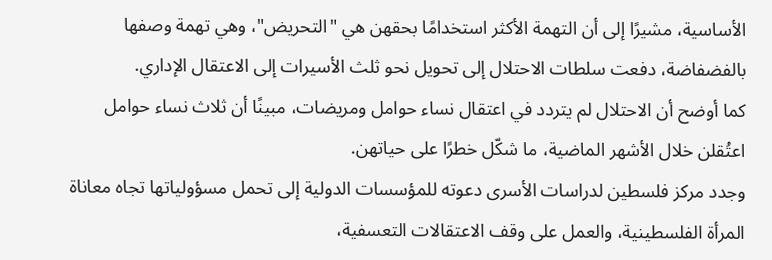الأساسية، مشيرًا إلى أن التهمة الأكثر استخدامًا بحقهن هي "التحريض"، وهي تهمة وصفها بالفضفاضة، دفعت سلطات الاحتلال إلى تحويل نحو ثلث الأسيرات إلى الاعتقال الإداري.
كما أوضح أن الاحتلال لم يتردد في اعتقال نساء حوامل ومريضات، مبينًا أن ثلاث نساء حوامل اعتُقلن خلال الأشهر الماضية، ما شكّل خطرًا على حياتهن.
وجدد مركز فلسطين لدراسات الأسرى دعوته للمؤسسات الدولية إلى تحمل مسؤولياتها تجاه معاناة المرأة الفلسطينية، والعمل على وقف الاعتقالات التعسفية،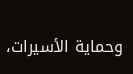وحماية الأسيرات،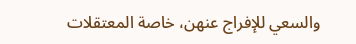والسعي للإفراج عنهن، خاصة المعتقلات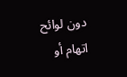دون لوائح اتهام أو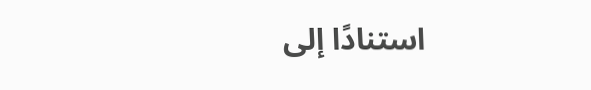استنادًا إلى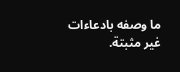ما وصفه بادعاءات غير مثبتة.